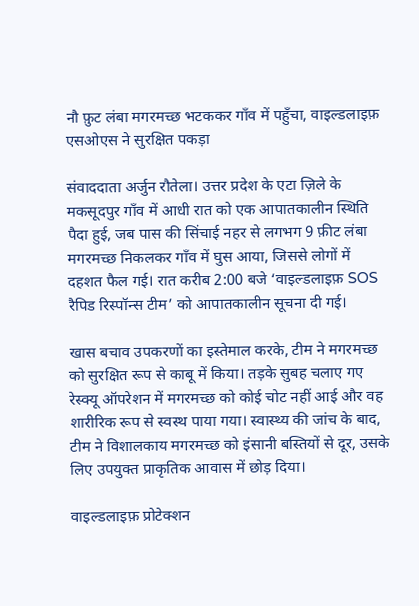नौ फ़ुट लंबा मगरमच्छ भटककर गाँव में पहुँचा, वाइल्डलाइफ़ एसओएस ने सुरक्षित पकड़ा

संवाददाता अर्जुन रौतेला। उत्तर प्रदेश के एटा ज़िले के मकसूदपुर गाँव में आधी रात को एक आपातकालीन स्थिति पैदा हुई, जब पास की सिंचाई नहर से लगभग 9 फ़ीट लंबा मगरमच्छ निकलकर गाँव में घुस आया, जिससे लोगों में दहशत फैल गई। रात करीब 2:00 बजे ‘वाइल्डलाइफ़ SOS रैपिड रिस्पॉन्स टीम’ को आपातकालीन सूचना दी गई।

खास बचाव उपकरणों का इस्तेमाल करके, टीम ने मगरमच्छ को सुरक्षित रूप से काबू में किया। तड़के सुबह चलाए गए रेस्क्यू ऑपरेशन में मगरमच्छ को कोई चोट नहीं आई और वह शारीरिक रूप से स्वस्थ पाया गया। स्वास्थ्य की जांच के बाद, टीम ने विशालकाय मगरमच्छ को इंसानी बस्तियों से दूर, उसके लिए उपयुक्त प्राकृतिक आवास में छोड़ दिया।

वाइल्डलाइफ़ प्रोटेक्शन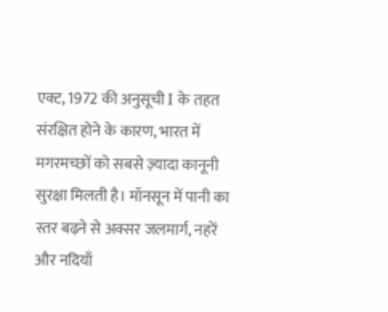एक्ट, 1972 की अनुसूची I के तहत संरक्षित होने के कारण, भारत में मगरमच्छों को सबसे ज़्यादा कानूनी सुरक्षा मिलती है। मॉनसून में पानी का स्तर बढ़ने से अक्सर जलमार्ग, नहरें और नदियाँ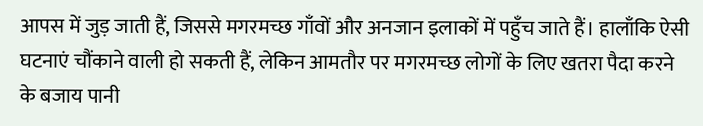आपस में जुड़ जाती हैं, जिससे मगरमच्छ गाँवों और अनजान इलाकों में पहुँच जाते हैं। हालाँकि ऐसी घटनाएं चौंकाने वाली हो सकती हैं, लेकिन आमतौर पर मगरमच्छ लोगों के लिए खतरा पैदा करने के बजाय पानी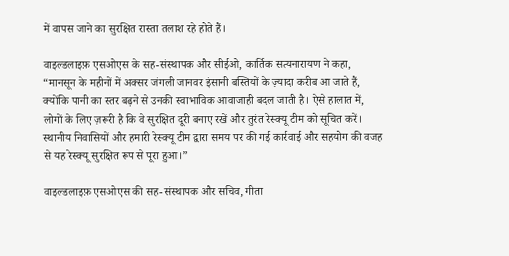में वापस जाने का सुरक्षित रास्ता तलाश रहे होते हैं।

वाइल्डलाइफ़ एसओएस के सह-संस्थापक और सीईओ, कार्तिक सत्यनारायण ने कहा, “मानसून के महीनों में अक्सर जंगली जानवर इंसानी बस्तियों के ज़्यादा करीब आ जाते हैं, क्योंकि पानी का स्तर बढ़ने से उनकी स्वाभाविक आवाजाही बदल जाती है। ऐसे हालात में, लोगों के लिए ज़रूरी है कि वे सुरक्षित दूरी बनाए रखें और तुरंत रेस्क्यू टीम को सूचित करें। स्थानीय निवासियों और हमारी रेस्क्यू टीम द्वारा समय पर की गई कार्रवाई और सहयोग की वजह से यह रेस्क्यू सुरक्षित रूप से पूरा हुआ।”

वाइल्डलाइफ़ एसओएस की सह-संस्थापक और सचिव, गीता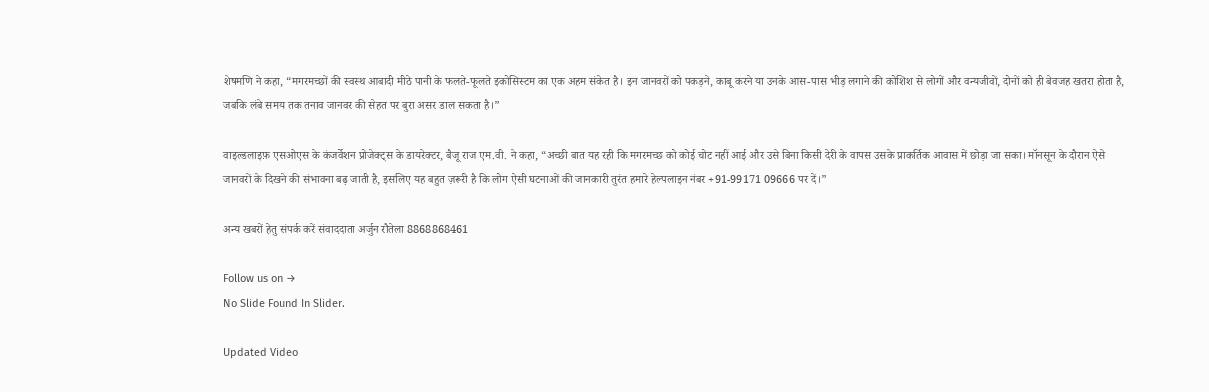शेषमणि ने कहा, “मगरमच्छों की स्वस्थ आबादी मीठे पानी के फलते-फूलते इकोसिस्टम का एक अहम संकेत है। इन जानवरों को पकड़ने, काबू करने या उनके आस-पास भीड़ लगाने की कोशिश से लोगों और वन्यजीवों, दोनों को ही बेवजह खतरा होता है, जबकि लंबे समय तक तनाव जानवर की सेहत पर बुरा असर डाल सकता है।”

वाइल्डलाइफ़ एसओएस के कंजर्वेशन प्रोजेक्ट्स के डायरेक्टर, बैजू राज एम.वी. ने कहा, “अच्छी बात यह रही कि मगरमच्छ को कोई चोट नहीं आई और उसे बिना किसी देरी के वापस उसके प्राकर्तिक आवास में छोड़ा जा सका। मॉनसून के दौरान ऐसे जानवरों के दिखने की संभावना बढ़ जाती है, इसलिए यह बहुत ज़रूरी है कि लोग ऐसी घटनाओं की जानकारी तुरंत हमारे हेल्पलाइन नंबर +91-99171 09666 पर दें।”

अन्य खबरों हेतु संपर्क करें संवाददाता अर्जुन रौतेला 8868868461

Follow us on →
No Slide Found In Slider.

Updated Video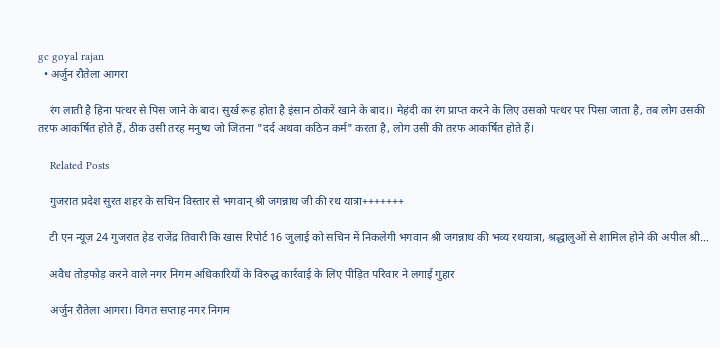gc goyal rajan
  • अर्जुन रौतेला आगरा

    रंग लाती है हिना पत्थर से पिस जाने के बाद। सुर्ख रूह होता है इंसान ठोकरें खाने के बाद।। मेहंदी का रंग प्राप्त करने के लिए उसको पत्थर पर पिसा जाता है, तब लोग उसकी तरफ आकर्षित होते हैं, ठीक उसी तरह मनुष्य जो जितना "दर्द अथवा कठिन कर्म" करता है, लोग उसी की तरफ आकर्षित होते हैं।

    Related Posts

    गुजरात प्रदेश सुरत शहर के सचिन विस्तार से भगवान् श्री जगन्नाथ जी की रथ यात्रा+++++++

    टी एन न्यूज़ 24 गुजरात हेड राजेंद्र तिवारी कि खास रिपोर्ट 16 जुलाई को सचिन में निकलेगी भगवान श्री जगन्नाथ की भव्य रथयात्रा, श्रद्धालुओं से शामिल होने की अपील श्री…

    अवैध तोड़फोड़ करने वाले नगर निगम अधिकारियों के विरुद्ध कार्रवाई के लिए पीड़ित परिवार ने लगाई गुहार

    अर्जुन रौतेला आगरा। विगत सप्ताह नगर निगम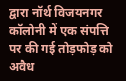द्वारा नॉर्थ विजयनगर कॉलोनी में एक संपत्ति पर की गई तोड़फोड़ को अवैध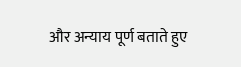और अन्याय पूर्ण बताते हुए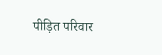पीड़ित परिवार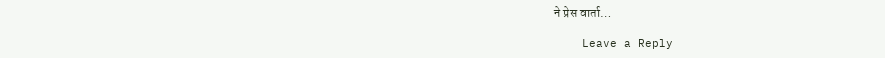ने प्रेस वार्ता…

    Leave a Reply